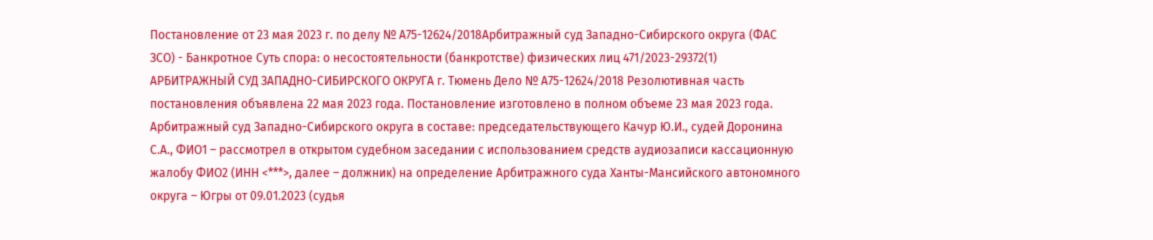Постановление от 23 мая 2023 г. по делу № А75-12624/2018Арбитражный суд Западно-Сибирского округа (ФАС ЗСО) - Банкротное Суть спора: о несостоятельности (банкротстве) физических лиц 471/2023-29372(1) АРБИТРАЖНЫЙ СУД ЗАПАДНО-СИБИРСКОГО ОКРУГА г. Тюмень Дело № А75-12624/2018 Резолютивная часть постановления объявлена 22 мая 2023 года. Постановление изготовлено в полном объеме 23 мая 2023 года. Арбитражный суд Западно-Сибирского округа в составе: председательствующего Качур Ю.И., судей Доронина С.А., ФИО1 – рассмотрел в открытом судебном заседании с использованием средств аудиозаписи кассационную жалобу ФИО2 (ИНН <***>, далее – должник) на определение Арбитражного суда Ханты-Мансийского автономного округа – Югры от 09.01.2023 (судья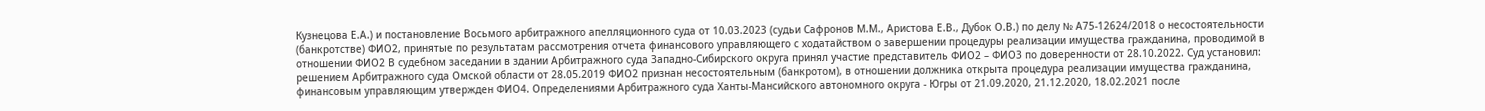Кузнецова Е.А.) и постановление Восьмого арбитражного апелляционного суда от 10.03.2023 (судьи Сафронов М.М., Аристова Е.В., Дубок О.В.) по делу № А75-12624/2018 о несостоятельности (банкротстве) ФИО2, принятые по результатам рассмотрения отчета финансового управляющего с ходатайством о завершении процедуры реализации имущества гражданина, проводимой в отношении ФИО2 В судебном заседании в здании Арбитражного суда Западно-Сибирского округа принял участие представитель ФИО2 – ФИО3 по доверенности от 28.10.2022. Суд установил: решением Арбитражного суда Омской области от 28.05.2019 ФИО2 признан несостоятельным (банкротом), в отношении должника открыта процедура реализации имущества гражданина, финансовым управляющим утвержден ФИО4. Определениями Арбитражного суда Ханты-Мансийского автономного округа - Югры от 21.09.2020, 21.12.2020, 18.02.2021 после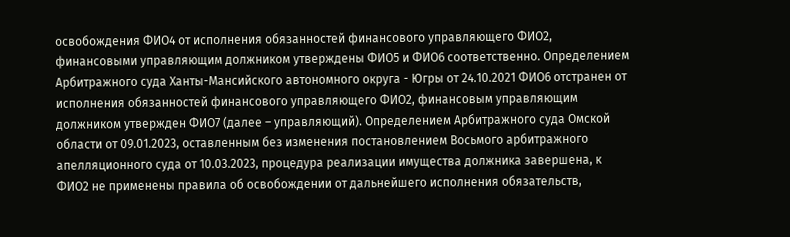освобождения ФИО4 от исполнения обязанностей финансового управляющего ФИО2, финансовыми управляющим должником утверждены ФИО5 и ФИО6 соответственно. Определением Арбитражного суда Ханты-Мансийского автономного округа - Югры от 24.10.2021 ФИО6 отстранен от исполнения обязанностей финансового управляющего ФИО2, финансовым управляющим должником утвержден ФИО7 (далее – управляющий). Определением Арбитражного суда Омской области от 09.01.2023, оставленным без изменения постановлением Восьмого арбитражного апелляционного суда от 10.03.2023, процедура реализации имущества должника завершена, к ФИО2 не применены правила об освобождении от дальнейшего исполнения обязательств,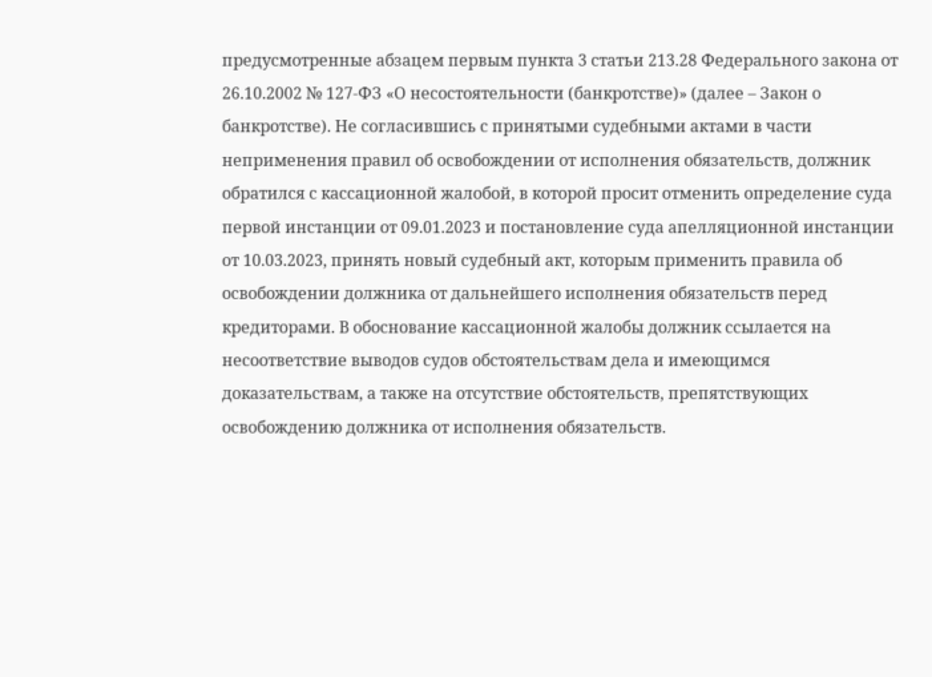предусмотренные абзацем первым пункта 3 статьи 213.28 Федерального закона от 26.10.2002 № 127-ФЗ «О несостоятельности (банкротстве)» (далее – Закон о банкротстве). Не согласившись с принятыми судебными актами в части неприменения правил об освобождении от исполнения обязательств, должник обратился с кассационной жалобой, в которой просит отменить определение суда первой инстанции от 09.01.2023 и постановление суда апелляционной инстанции от 10.03.2023, принять новый судебный акт, которым применить правила об освобождении должника от дальнейшего исполнения обязательств перед кредиторами. В обоснование кассационной жалобы должник ссылается на несоответствие выводов судов обстоятельствам дела и имеющимся доказательствам, а также на отсутствие обстоятельств, препятствующих освобождению должника от исполнения обязательств.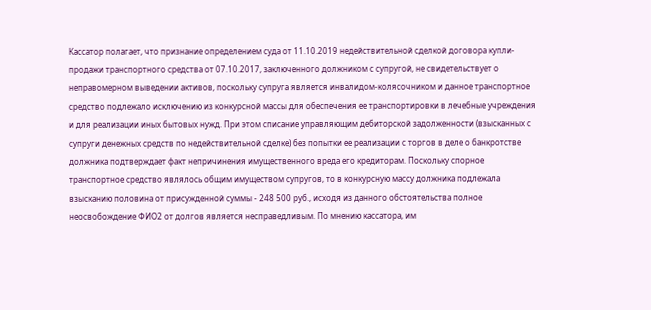Кассатор полагает, что признание определением суда от 11.10.2019 недействительной сделкой договора купли-продажи транспортного средства от 07.10.2017, заключенного должником с супругой, не свидетельствует о неправомерном выведении активов, поскольку супруга является инвалидом-колясочником и данное транспортное средство подлежало исключению из конкурсной массы для обеспечения ее транспортировки в лечебные учреждения и для реализации иных бытовых нужд. При этом списание управляющим дебиторской задолженности (взысканных с супруги денежных средств по недействительной сделке) без попытки ее реализации с торгов в деле о банкротстве должника подтверждает факт непричинения имущественного вреда его кредиторам. Поскольку спорное транспортное средство являлось общим имуществом супругов, то в конкурсную массу должника подлежала взысканию половина от присужденной суммы - 248 500 руб., исходя из данного обстоятельства полное неосвобождение ФИО2 от долгов является несправедливым. По мнению кассатора, им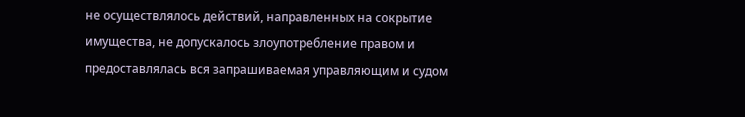не осуществлялось действий, направленных на сокрытие имущества, не допускалось злоупотребление правом и предоставлялась вся запрашиваемая управляющим и судом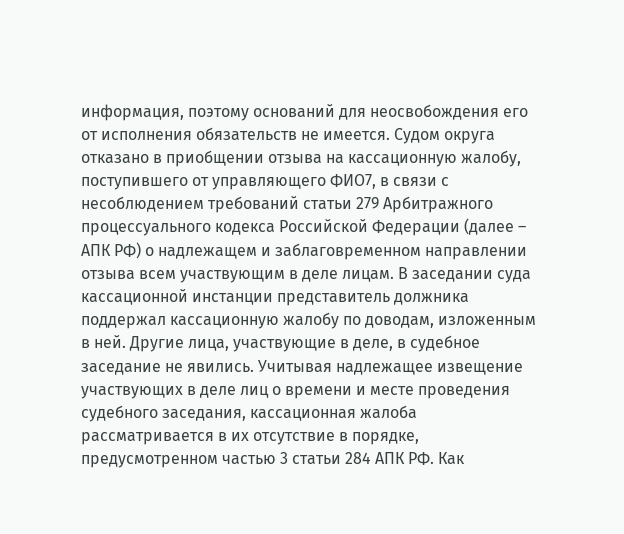информация, поэтому оснований для неосвобождения его от исполнения обязательств не имеется. Судом округа отказано в приобщении отзыва на кассационную жалобу, поступившего от управляющего ФИО7, в связи с несоблюдением требований статьи 279 Арбитражного процессуального кодекса Российской Федерации (далее – АПК РФ) о надлежащем и заблаговременном направлении отзыва всем участвующим в деле лицам. В заседании суда кассационной инстанции представитель должника поддержал кассационную жалобу по доводам, изложенным в ней. Другие лица, участвующие в деле, в судебное заседание не явились. Учитывая надлежащее извещение участвующих в деле лиц о времени и месте проведения судебного заседания, кассационная жалоба рассматривается в их отсутствие в порядке, предусмотренном частью 3 статьи 284 АПК РФ. Как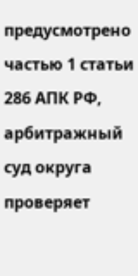предусмотрено частью 1 статьи 286 АПК РФ, арбитражный суд округа проверяет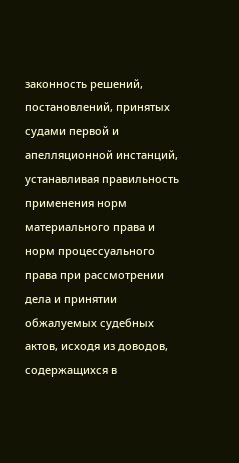законность решений, постановлений, принятых судами первой и апелляционной инстанций, устанавливая правильность применения норм материального права и норм процессуального права при рассмотрении дела и принятии обжалуемых судебных актов, исходя из доводов, содержащихся в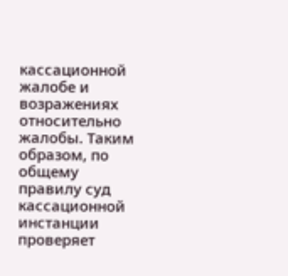кассационной жалобе и возражениях относительно жалобы. Таким образом, по общему правилу суд кассационной инстанции проверяет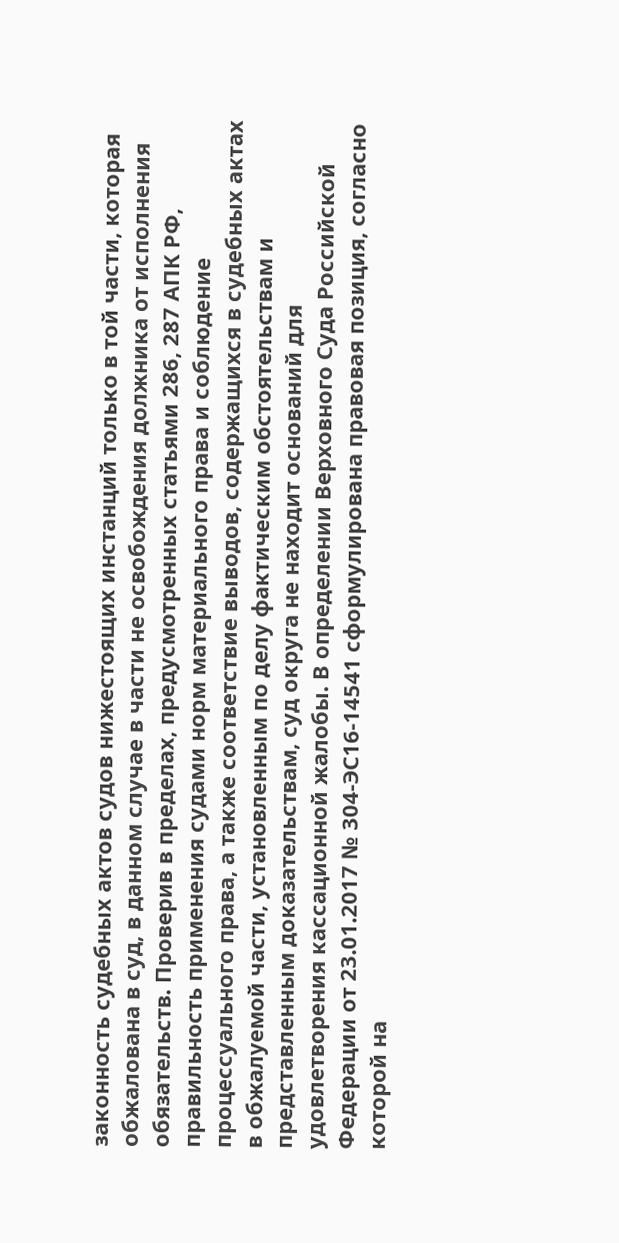законность судебных актов судов нижестоящих инстанций только в той части, которая обжалована в суд, в данном случае в части не освобождения должника от исполнения обязательств. Проверив в пределах, предусмотренных статьями 286, 287 АПК РФ, правильность применения судами норм материального права и соблюдение процессуального права, а также соответствие выводов, содержащихся в судебных актах в обжалуемой части, установленным по делу фактическим обстоятельствам и представленным доказательствам, суд округа не находит оснований для удовлетворения кассационной жалобы. В определении Верховного Суда Российской Федерации от 23.01.2017 № 304-ЭС16-14541 сформулирована правовая позиция, согласно которой на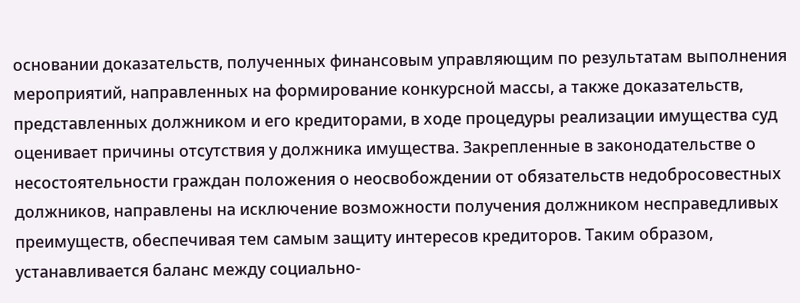основании доказательств, полученных финансовым управляющим по результатам выполнения мероприятий, направленных на формирование конкурсной массы, а также доказательств, представленных должником и его кредиторами, в ходе процедуры реализации имущества суд оценивает причины отсутствия у должника имущества. Закрепленные в законодательстве о несостоятельности граждан положения о неосвобождении от обязательств недобросовестных должников, направлены на исключение возможности получения должником несправедливых преимуществ, обеспечивая тем самым защиту интересов кредиторов. Таким образом, устанавливается баланс между социально-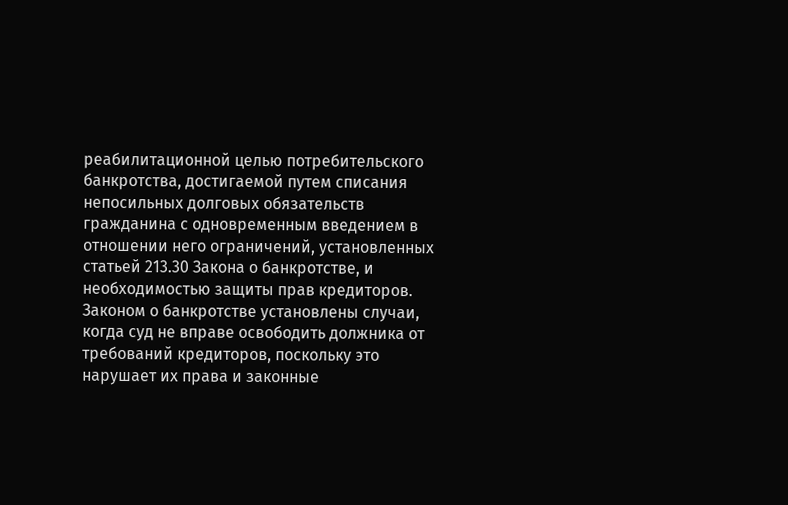реабилитационной целью потребительского банкротства, достигаемой путем списания непосильных долговых обязательств гражданина с одновременным введением в отношении него ограничений, установленных статьей 213.30 Закона о банкротстве, и необходимостью защиты прав кредиторов. Законом о банкротстве установлены случаи, когда суд не вправе освободить должника от требований кредиторов, поскольку это нарушает их права и законные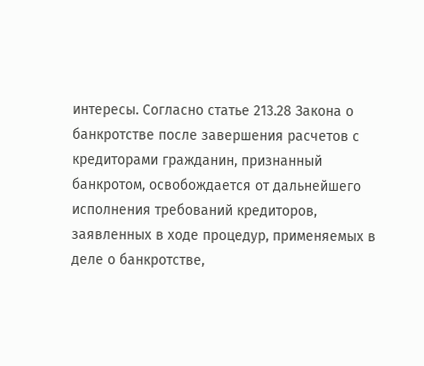интересы. Согласно статье 213.28 Закона о банкротстве после завершения расчетов с кредиторами гражданин, признанный банкротом, освобождается от дальнейшего исполнения требований кредиторов, заявленных в ходе процедур, применяемых в деле о банкротстве,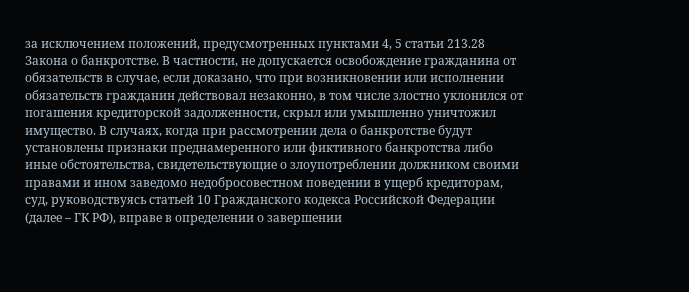за исключением положений, предусмотренных пунктами 4, 5 статьи 213.28 Закона о банкротстве. В частности, не допускается освобождение гражданина от обязательств в случае, если доказано, что при возникновении или исполнении обязательств гражданин действовал незаконно, в том числе злостно уклонился от погашения кредиторской задолженности, скрыл или умышленно уничтожил имущество. В случаях, когда при рассмотрении дела о банкротстве будут установлены признаки преднамеренного или фиктивного банкротства либо иные обстоятельства, свидетельствующие о злоупотреблении должником своими правами и ином заведомо недобросовестном поведении в ущерб кредиторам, суд, руководствуясь статьей 10 Гражданского кодекса Российской Федерации (далее – ГК РФ), вправе в определении о завершении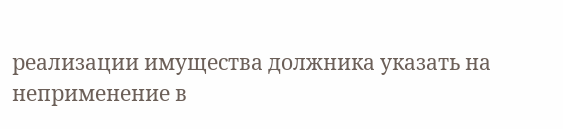реализации имущества должника указать на неприменение в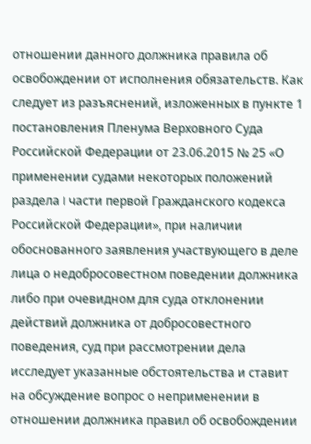отношении данного должника правила об освобождении от исполнения обязательств. Как следует из разъяснений, изложенных в пункте 1 постановления Пленума Верховного Суда Российской Федерации от 23.06.2015 № 25 «О применении судами некоторых положений раздела I части первой Гражданского кодекса Российской Федерации», при наличии обоснованного заявления участвующего в деле лица о недобросовестном поведении должника либо при очевидном для суда отклонении действий должника от добросовестного поведения, суд при рассмотрении дела исследует указанные обстоятельства и ставит на обсуждение вопрос о неприменении в отношении должника правил об освобождении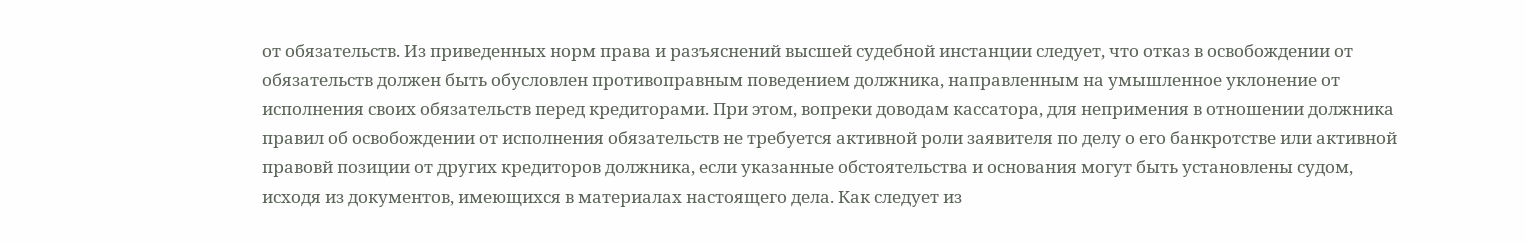от обязательств. Из приведенных норм права и разъяснений высшей судебной инстанции следует, что отказ в освобождении от обязательств должен быть обусловлен противоправным поведением должника, направленным на умышленное уклонение от исполнения своих обязательств перед кредиторами. При этом, вопреки доводам кассатора, для непримения в отношении должника правил об освобождении от исполнения обязательств не требуется активной роли заявителя по делу о его банкротстве или активной правовй позиции от других кредиторов должника, если указанные обстоятельства и основания могут быть установлены судом, исходя из документов, имеющихся в материалах настоящего дела. Как следует из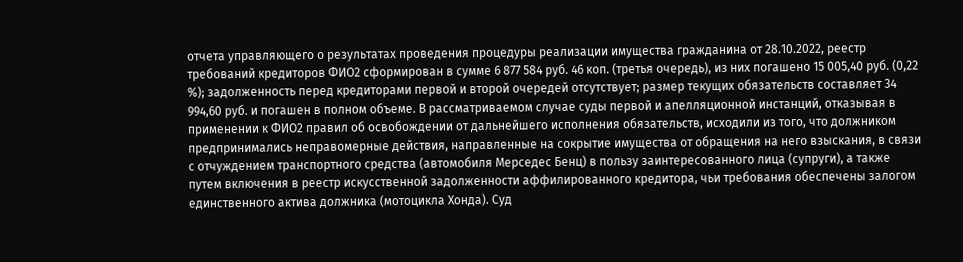отчета управляющего о результатах проведения процедуры реализации имущества гражданина от 28.10.2022, реестр требований кредиторов ФИО2 сформирован в сумме 6 877 584 руб. 46 коп. (третья очередь), из них погашено 15 005,40 руб. (0,22 %); задолженность перед кредиторами первой и второй очередей отсутствует; размер текущих обязательств составляет 34 994,60 руб. и погашен в полном объеме. В рассматриваемом случае суды первой и апелляционной инстанций, отказывая в применении к ФИО2 правил об освобождении от дальнейшего исполнения обязательств, исходили из того, что должником предпринимались неправомерные действия, направленные на сокрытие имущества от обращения на него взыскания, в связи с отчуждением транспортного средства (автомобиля Мерседес Бенц) в пользу заинтересованного лица (супруги), а также путем включения в реестр искусственной задолженности аффилированного кредитора, чьи требования обеспечены залогом единственного актива должника (мотоцикла Хонда). Суд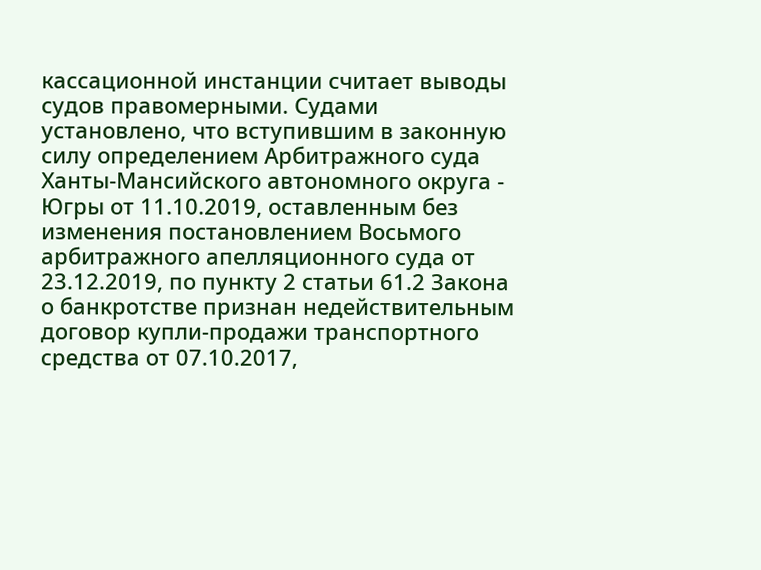кассационной инстанции считает выводы судов правомерными. Судами установлено, что вступившим в законную силу определением Арбитражного суда Ханты-Мансийского автономного округа - Югры от 11.10.2019, оставленным без изменения постановлением Восьмого арбитражного апелляционного суда от 23.12.2019, по пункту 2 статьи 61.2 Закона о банкротстве признан недействительным договор купли-продажи транспортного средства от 07.10.2017,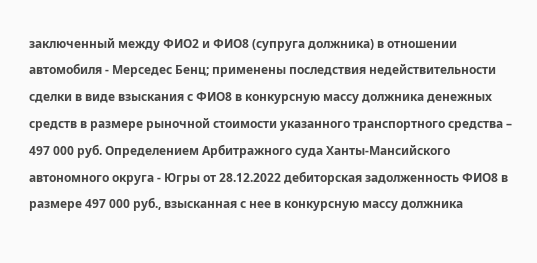заключенный между ФИО2 и ФИО8 (супруга должника) в отношении автомобиля - Мерседес Бенц; применены последствия недействительности сделки в виде взыскания с ФИО8 в конкурсную массу должника денежных средств в размере рыночной стоимости указанного транспортного средства – 497 000 руб. Определением Арбитражного суда Ханты-Мансийского автономного округа - Югры от 28.12.2022 дебиторская задолженность ФИО8 в размере 497 000 руб., взысканная с нее в конкурсную массу должника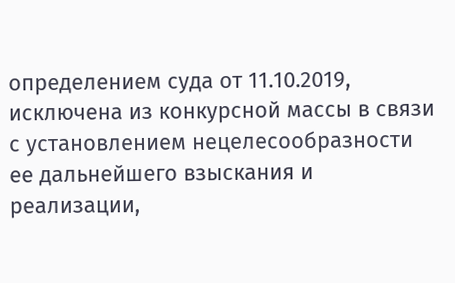определением суда от 11.10.2019, исключена из конкурсной массы в связи с установлением нецелесообразности ее дальнейшего взыскания и реализации,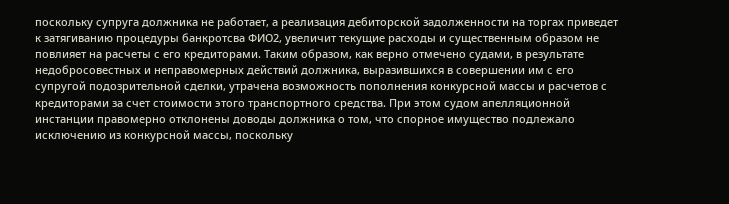поскольку супруга должника не работает, а реализация дебиторской задолженности на торгах приведет к затягиванию процедуры банкротсва ФИО2, увеличит текущие расходы и существенным образом не повлияет на расчеты с его кредиторами. Таким образом, как верно отмечено судами, в результате недобросовестных и неправомерных действий должника, выразившихся в совершении им с его супругой подозрительной сделки, утрачена возможность пополнения конкурсной массы и расчетов с кредиторами за счет стоимости этого транспортного средства. При этом судом апелляционной инстанции правомерно отклонены доводы должника о том, что спорное имущество подлежало исключению из конкурсной массы, поскольку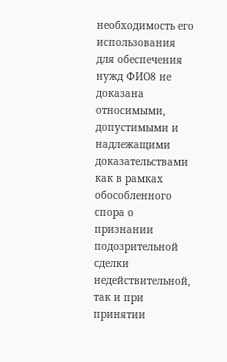необходимость его использования для обеспечения нужд ФИО8 не доказана относимыми, допустимыми и надлежащими доказательствами как в рамках обособленного спора о признании подозрительной сделки недействительной, так и при принятии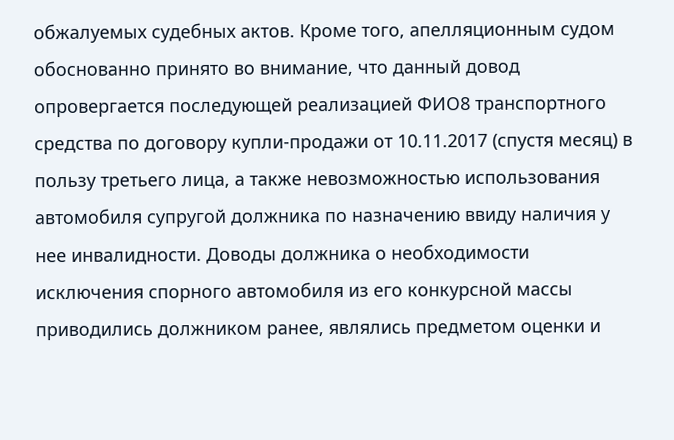обжалуемых судебных актов. Кроме того, апелляционным судом обоснованно принято во внимание, что данный довод опровергается последующей реализацией ФИО8 транспортного средства по договору купли-продажи от 10.11.2017 (спустя месяц) в пользу третьего лица, а также невозможностью использования автомобиля супругой должника по назначению ввиду наличия у нее инвалидности. Доводы должника о необходимости исключения спорного автомобиля из его конкурсной массы приводились должником ранее, являлись предметом оценки и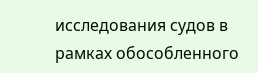исследования судов в рамках обособленного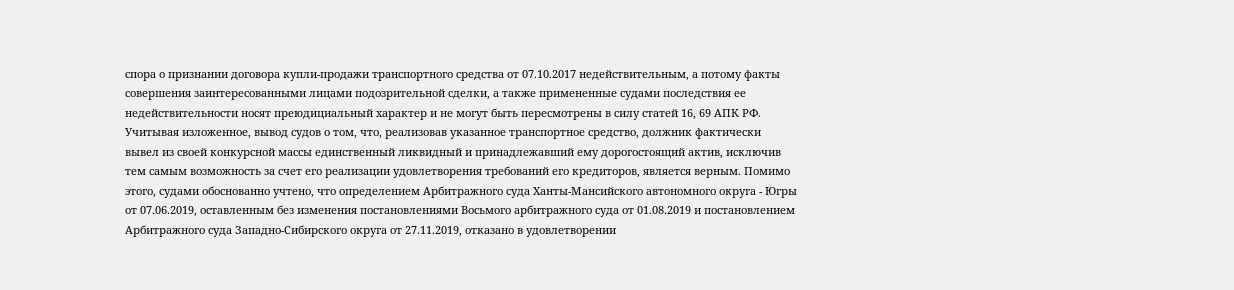спора о признании договора купли-продажи транспортного средства от 07.10.2017 недействительным, а потому факты совершения заинтересованными лицами подозрительной сделки, а также примененные судами последствия ее недействительности носят преюдициальный характер и не могут быть пересмотрены в силу статей 16, 69 АПК РФ. Учитывая изложенное, вывод судов о том, что, реализовав указанное транспортное средство, должник фактически вывел из своей конкурсной массы единственный ликвидный и принадлежавший ему дорогостоящий актив, исключив тем самым возможность за счет его реализации удовлетворения требований его кредиторов, является верным. Помимо этого, судами обоснованно учтено, что определением Арбитражного суда Ханты-Мансийского автономного округа - Югры от 07.06.2019, оставленным без изменения постановлениями Восьмого арбитражного суда от 01.08.2019 и постановлением Арбитражного суда Западно-Сибирского округа от 27.11.2019, отказано в удовлетворении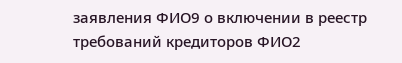заявления ФИО9 о включении в реестр требований кредиторов ФИО2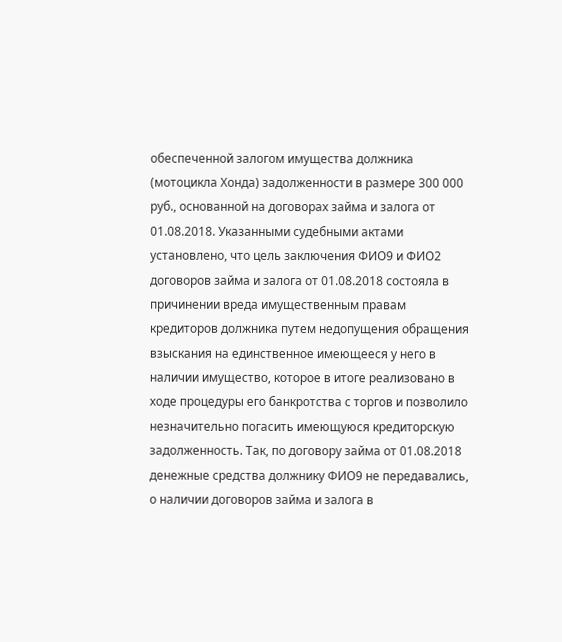обеспеченной залогом имущества должника (мотоцикла Хонда) задолженности в размере 300 000 руб., основанной на договорах займа и залога от 01.08.2018. Указанными судебными актами установлено, что цель заключения ФИО9 и ФИО2 договоров займа и залога от 01.08.2018 состояла в причинении вреда имущественным правам кредиторов должника путем недопущения обращения взыскания на единственное имеющееся у него в наличии имущество, которое в итоге реализовано в ходе процедуры его банкротства с торгов и позволило незначительно погасить имеющуюся кредиторскую задолженность. Так, по договору займа от 01.08.2018 денежные средства должнику ФИО9 не передавались, о наличии договоров займа и залога в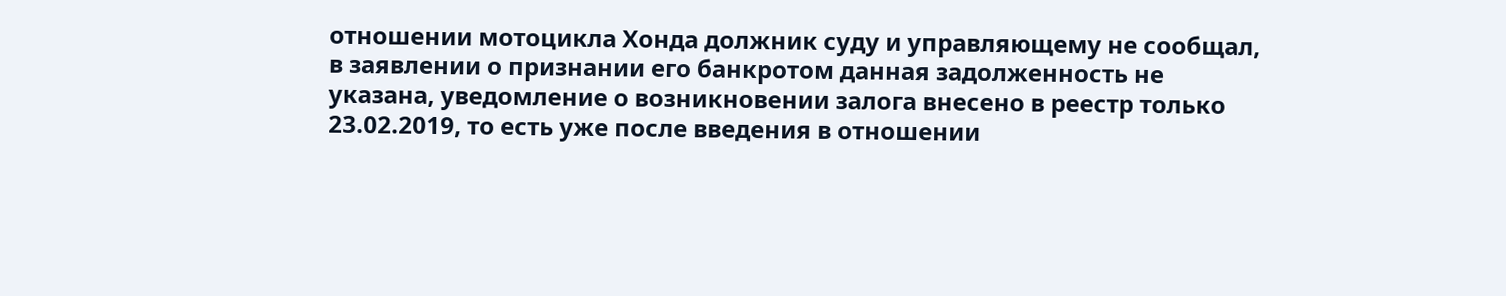отношении мотоцикла Хонда должник суду и управляющему не сообщал, в заявлении о признании его банкротом данная задолженность не указана, уведомление о возникновении залога внесено в реестр только 23.02.2019, то есть уже после введения в отношении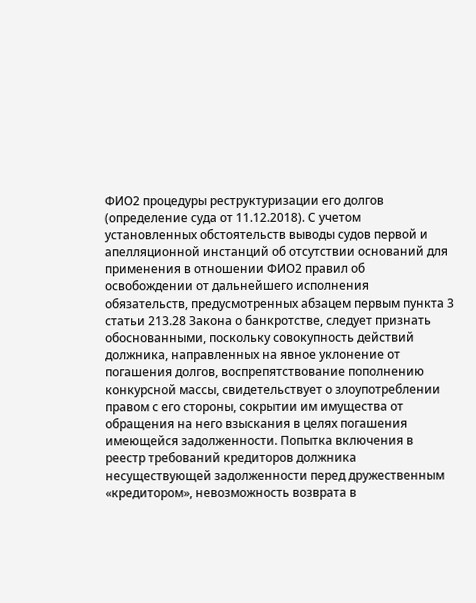ФИО2 процедуры реструктуризации его долгов (определение суда от 11.12.2018). С учетом установленных обстоятельств выводы судов первой и апелляционной инстанций об отсутствии оснований для применения в отношении ФИО2 правил об освобождении от дальнейшего исполнения обязательств, предусмотренных абзацем первым пункта 3 статьи 213.28 Закона о банкротстве, следует признать обоснованными, поскольку совокупность действий должника, направленных на явное уклонение от погашения долгов, воспрепятствование пополнению конкурсной массы, свидетельствует о злоупотреблении правом с его стороны, сокрытии им имущества от обращения на него взыскания в целях погашения имеющейся задолженности. Попытка включения в реестр требований кредиторов должника несуществующей задолженности перед дружественным «кредитором», невозможность возврата в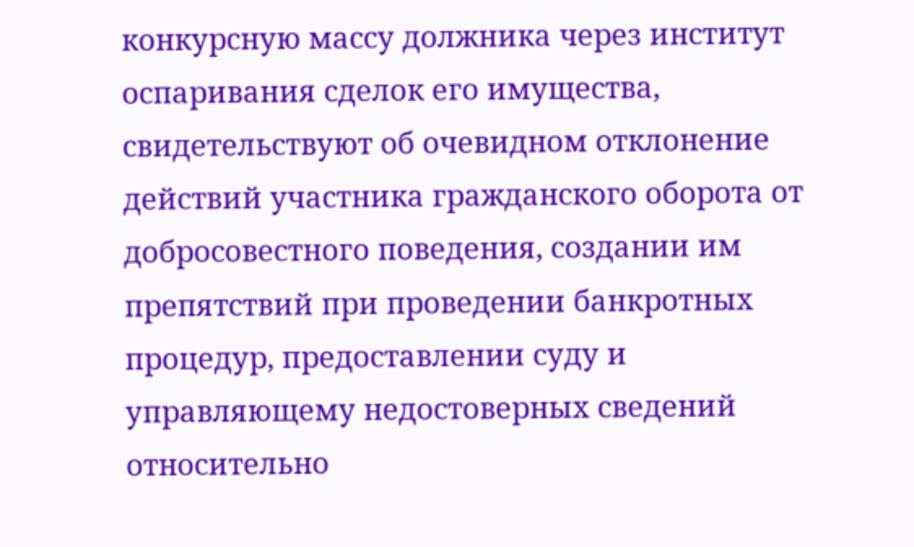конкурсную массу должника через институт оспаривания сделок его имущества, свидетельствуют об очевидном отклонение действий участника гражданского оборота от добросовестного поведения, создании им препятствий при проведении банкротных процедур, предоставлении суду и управляющему недостоверных сведений относительно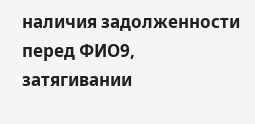наличия задолженности перед ФИО9, затягивании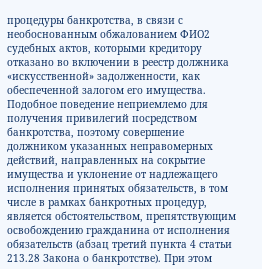процедуры банкротства, в связи с необоснованным обжалованием ФИО2 судебных актов, которыми кредитору отказано во включении в реестр должника «искусственной» задолженности, как обеспеченной залогом его имущества. Подобное поведение неприемлемо для получения привилегий посредством банкротства, поэтому совершение должником указанных неправомерных действий, направленных на сокрытие имущества и уклонение от надлежащего исполнения принятых обязательств, в том числе в рамках банкротных процедур, является обстоятельством, препятствующим освобождению гражданина от исполнения обязательств (абзац третий пункта 4 статьи 213.28 Закона о банкротстве). При этом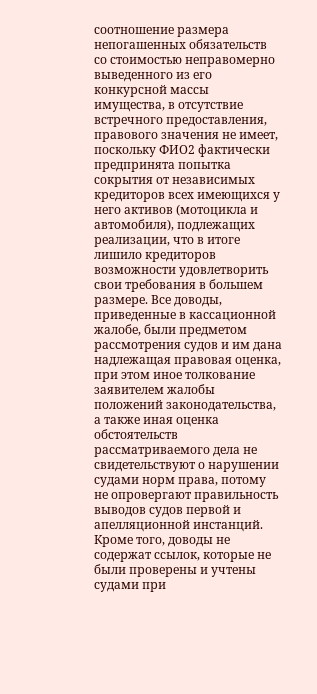соотношение размера непогашенных обязательств со стоимостью неправомерно выведенного из его конкурсной массы имущества, в отсутствие встречного предоставления, правового значения не имеет, поскольку ФИО2 фактически предпринята попытка сокрытия от независимых кредиторов всех имеющихся у него активов (мотоцикла и автомобиля), подлежащих реализации, что в итоге лишило кредиторов возможности удовлетворить свои требования в большем размере. Все доводы, приведенные в кассационной жалобе, были предметом рассмотрения судов и им дана надлежащая правовая оценка, при этом иное толкование заявителем жалобы положений законодательства, а также иная оценка обстоятельств рассматриваемого дела не свидетельствуют о нарушении судами норм права, потому не опровергают правильность выводов судов первой и апелляционной инстанций. Кроме того, доводы не содержат ссылок, которые не были проверены и учтены судами при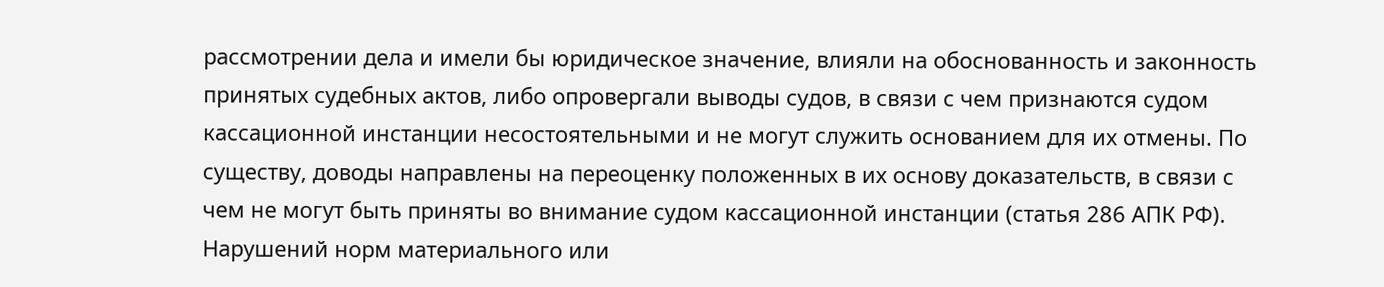рассмотрении дела и имели бы юридическое значение, влияли на обоснованность и законность принятых судебных актов, либо опровергали выводы судов, в связи с чем признаются судом кассационной инстанции несостоятельными и не могут служить основанием для их отмены. По существу, доводы направлены на переоценку положенных в их основу доказательств, в связи с чем не могут быть приняты во внимание судом кассационной инстанции (статья 286 АПК РФ). Нарушений норм материального или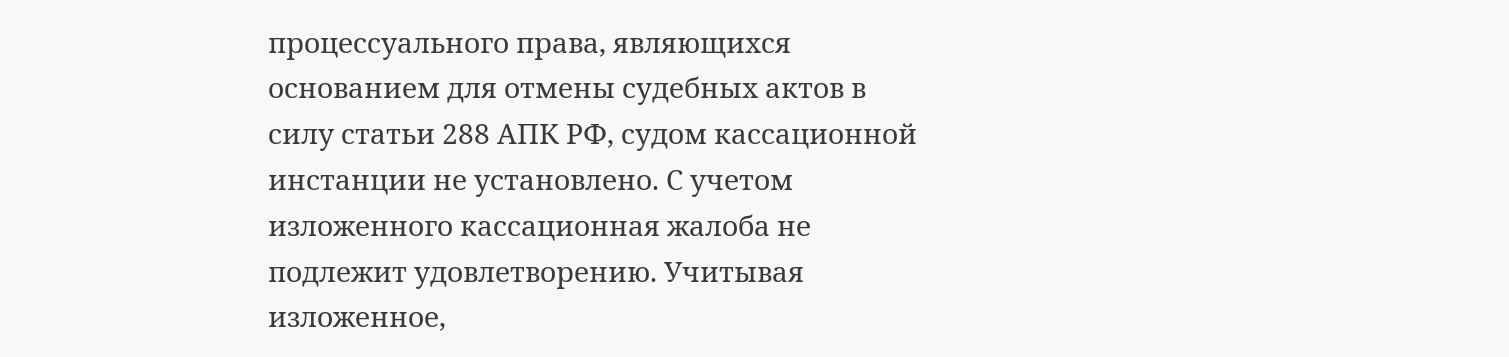процессуального права, являющихся основанием для отмены судебных актов в силу статьи 288 АПК РФ, судом кассационной инстанции не установлено. С учетом изложенного кассационная жалоба не подлежит удовлетворению. Учитывая изложенное,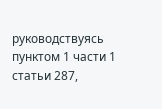руководствуясь пунктом 1 части 1 статьи 287,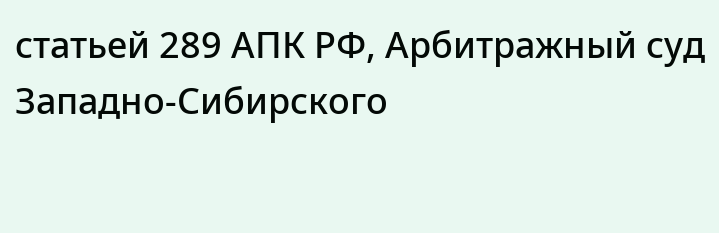статьей 289 АПК РФ, Арбитражный суд Западно-Сибирского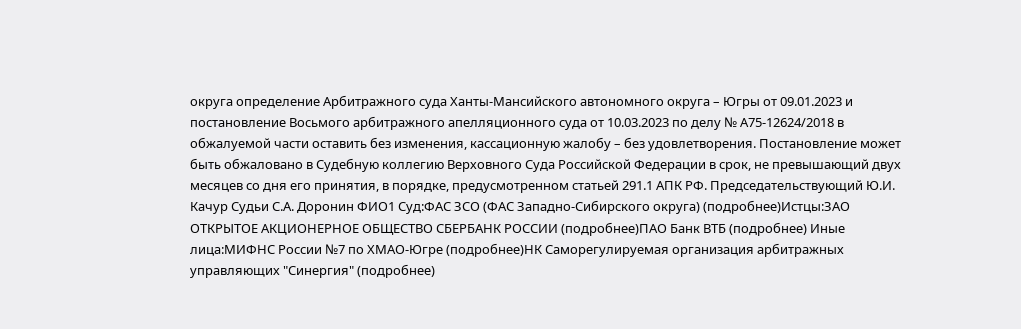округа определение Арбитражного суда Ханты-Мансийского автономного округа – Югры от 09.01.2023 и постановление Восьмого арбитражного апелляционного суда от 10.03.2023 по делу № А75-12624/2018 в обжалуемой части оставить без изменения, кассационную жалобу – без удовлетворения. Постановление может быть обжаловано в Судебную коллегию Верховного Суда Российской Федерации в срок, не превышающий двух месяцев со дня его принятия, в порядке, предусмотренном статьей 291.1 АПК РФ. Председательствующий Ю.И. Качур Судьи С.А. Доронин ФИО1 Суд:ФАС ЗСО (ФАС Западно-Сибирского округа) (подробнее)Истцы:ЗАО ОТКРЫТОЕ АКЦИОНЕРНОЕ ОБЩЕСТВО СБЕРБАНК РОССИИ (подробнее)ПАО Банк ВТБ (подробнее) Иные лица:МИФНС России №7 по ХМАО-Югре (подробнее)НК Саморегулируемая организация арбитражных управляющих "Синергия" (подробнее)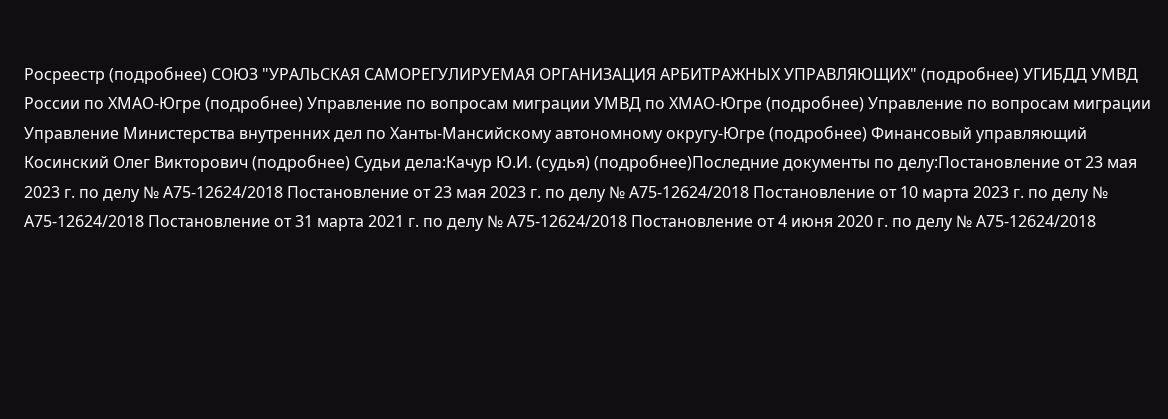Росреестр (подробнее) СОЮЗ "УРАЛЬСКАЯ САМОРЕГУЛИРУЕМАЯ ОРГАНИЗАЦИЯ АРБИТРАЖНЫХ УПРАВЛЯЮЩИХ" (подробнее) УГИБДД УМВД России по ХМАО-Югре (подробнее) Управление по вопросам миграции УМВД по ХМАО-Югре (подробнее) Управление по вопросам миграции Управление Министерства внутренних дел по Ханты-Мансийскому автономному округу-Югре (подробнее) Финансовый управляющий Косинский Олег Викторович (подробнее) Судьи дела:Качур Ю.И. (судья) (подробнее)Последние документы по делу:Постановление от 23 мая 2023 г. по делу № А75-12624/2018 Постановление от 23 мая 2023 г. по делу № А75-12624/2018 Постановление от 10 марта 2023 г. по делу № А75-12624/2018 Постановление от 31 марта 2021 г. по делу № А75-12624/2018 Постановление от 4 июня 2020 г. по делу № А75-12624/2018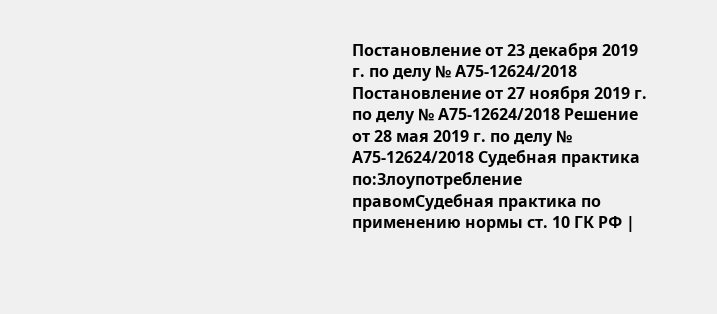Постановление от 23 декабря 2019 г. по делу № А75-12624/2018 Постановление от 27 ноября 2019 г. по делу № А75-12624/2018 Решение от 28 мая 2019 г. по делу № А75-12624/2018 Судебная практика по:Злоупотребление правомСудебная практика по применению нормы ст. 10 ГК РФ |